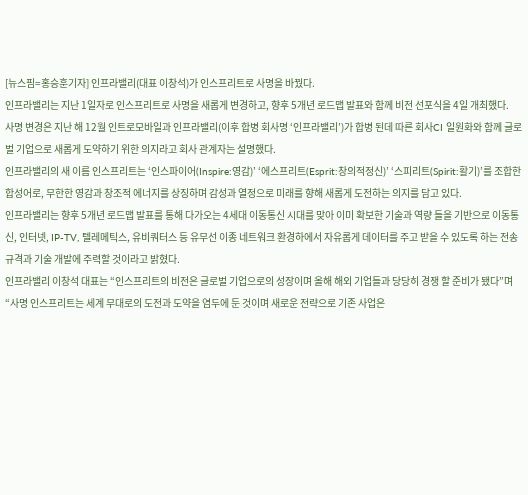[뉴스핌=홍승훈기자] 인프라밸리(대표 이창석)가 인스프리트로 사명을 바꿨다.
인프라밸리는 지난 1일자로 인스프리트로 사명을 새롭게 변경하고, 향후 5개년 로드맵 발표와 함께 비전 선포식을 4일 개최했다.
사명 변경은 지난 해 12월 인트로모바일과 인프라밸리(이후 합병 회사명 ‘인프라밸리’)가 합병 된데 따른 회사CI 일원화와 함께 글로벌 기업으로 새롭게 도약하기 위한 의지라고 회사 관계자는 설명했다.
인프라밸리의 새 이름 인스프리트는 ‘인스파이어(Inspire:영감)’ ‘에스프리트(Esprit:창의적정신)’ ‘스피리트(Spirit:활기)’를 조합한 합성어로, 무한한 영감과 창조적 에너지를 상징하며 감성과 열정으로 미래를 향해 새롭게 도전하는 의지를 담고 있다.
인프라밸리는 향후 5개년 로드맵 발표를 통해 다가오는 4세대 이동통신 시대를 맞아 이미 확보한 기술과 역량 들을 기반으로 이동통신, 인터넷, IP-TV, 텔레메틱스, 유비쿼터스 등 유무선 이종 네트워크 환경하에서 자유롭게 데이터를 주고 받을 수 있도록 하는 전송 규격과 기술 개발에 주력할 것이라고 밝혔다.
인프라밸리 이창석 대표는 “인스프리트의 비전은 글로벌 기업으로의 성장이며 올해 해외 기업들과 당당히 경쟁 할 준비가 됐다”며 “사명 인스프리트는 세계 무대로의 도전과 도약을 염두에 둔 것이며 새로운 전략으로 기존 사업은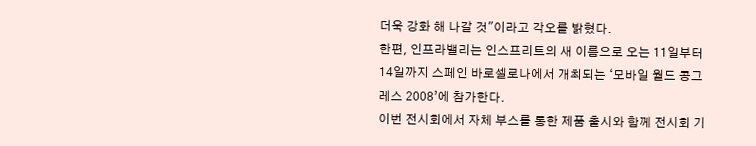더욱 강화 해 나갈 것"이라고 각오를 밝혔다.
한편, 인프라밸리는 인스프리트의 새 이름으로 오는 11일부터 14일까지 스페인 바로셀로나에서 개최되는 ‘모바일 월드 콩그레스 2008’에 참가한다.
이번 전시회에서 자체 부스를 통한 제품 출시와 함께 전시회 기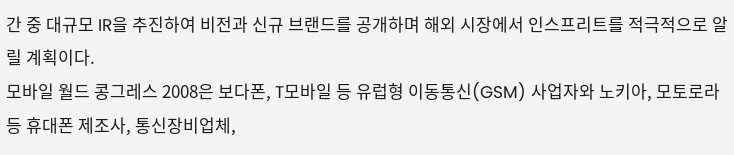간 중 대규모 IR을 추진하여 비전과 신규 브랜드를 공개하며 해외 시장에서 인스프리트를 적극적으로 알릴 계획이다.
모바일 월드 콩그레스 2008은 보다폰, T모바일 등 유럽형 이동통신(GSM) 사업자와 노키아, 모토로라 등 휴대폰 제조사, 통신장비업체,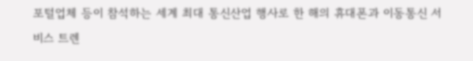포털업체 등이 참석하는 세계 최대 통신산업 행사로 한 해의 휴대폰과 이동통신 서비스 트렌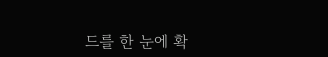드를 한 눈에 확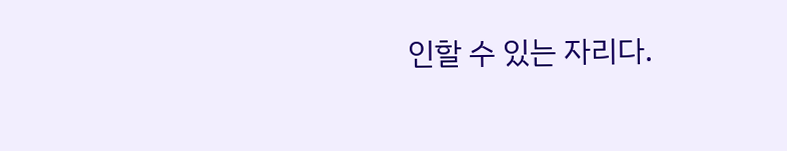인할 수 있는 자리다.